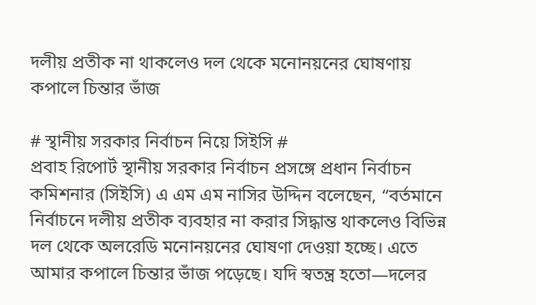দলীয় প্রতীক না থাকলেও দল থেকে মনোনয়নের ঘোষণায় কপালে চিন্তার ভাঁজ

# স্থানীয় সরকার নির্বাচন নিয়ে সিইসি #
প্রবাহ রিপোর্ট স্থানীয় সরকার নির্বাচন প্রসঙ্গে প্রধান নির্বাচন কমিশনার (সিইসি) এ এম এম নাসির উদ্দিন বলেছেন, “বর্তমানে নির্বাচনে দলীয় প্রতীক ব্যবহার না করার সিদ্ধান্ত থাকলেও বিভিন্ন দল থেকে অলরেডি মনোনয়নের ঘোষণা দেওয়া হচ্ছে। এতে আমার কপালে চিন্তার ভাঁজ পড়েছে। যদি স্বতন্ত্র হতো—দলের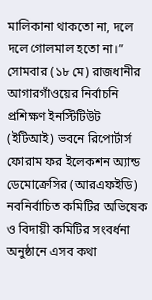মালিকানা থাকতো না, দলে দলে গোলমাল হতো না।” সোমবার (১৮ মে) রাজধানীর আগারগাঁওয়ের নির্বাচনি প্রশিক্ষণ ইনস্টিটিউট (ইটিআই) ভবনে রিপোর্টার্স ফোরাম ফর ইলেকশন অ্যান্ড ডেমোক্রেসির (আরএফইডি) নবনির্বাচিত কমিটির অভিষেক ও বিদায়ী কমিটির সংবর্ধনা অনুষ্ঠানে এসব কথা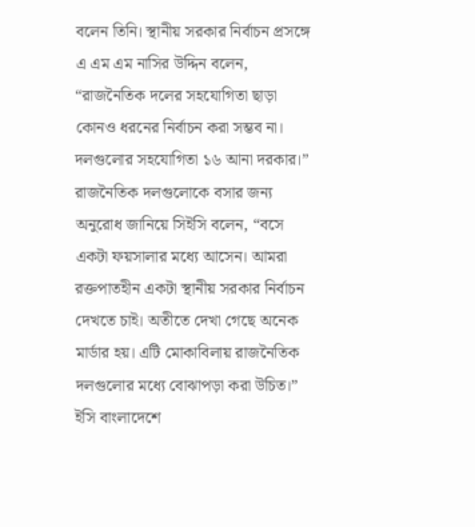বলেন তিনি। স্থানীয় সরকার নির্বাচন প্রসঙ্গে এ এম এম নাসির উদ্দিন বলেন, “রাজনৈতিক দলের সহযোগিতা ছাড়া কোনও ধরনের নির্বাচন করা সম্ভব না। দলগুলোর সহযোগিতা ১৬ আনা দরকার।”
রাজনৈতিক দলগুলোকে বসার জন্য অনুরোধ জানিয়ে সিইসি বলেন, “বসে একটা ফয়সালার মধ্যে আসেন। আমরা রক্তপাতহীন একটা স্থানীয় সরকার নির্বাচন দেখতে চাই। অতীতে দেখা গেছে অনেক মার্ডার হয়। এটি মোকাবিলায় রাজনৈতিক দলগুলোর মধ্যে বোঝাপড়া করা উচিত।”
ইসি বাংলাদেশে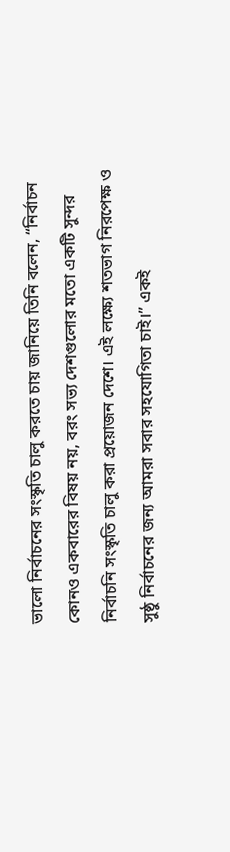ভালো নির্বাচনের সংস্কৃতি চালু করতে চায় জানিয়ে তিনি বলেন, “নির্বাচন কোনও একবারের বিষয় নয়, বরং সভ্য দেশগুলোর মতো একটি সুন্দর নির্বাচনি সংস্কৃতি চালু করা প্রয়োজন দেশে। এই লক্ষ্যে শতভাগ নিরপেক্ষ ও সুষ্ঠু নির্বাচনের জন্য আমরা সবার সহযোগিতা চাই।” একই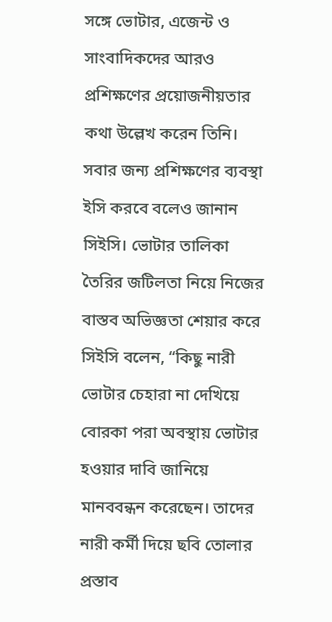সঙ্গে ভোটার, এজেন্ট ও সাংবাদিকদের আরও প্রশিক্ষণের প্রয়োজনীয়তার কথা উল্লেখ করেন তিনি। সবার জন্য প্রশিক্ষণের ব্যবস্থা ইসি করবে বলেও জানান সিইসি। ভোটার তালিকা তৈরির জটিলতা নিয়ে নিজের বাস্তব অভিজ্ঞতা শেয়ার করে সিইসি বলেন, “কিছু নারী ভোটার চেহারা না দেখিয়ে বোরকা পরা অবস্থায় ভোটার হওয়ার দাবি জানিয়ে মানববন্ধন করেছেন। তাদের নারী কর্মী দিয়ে ছবি তোলার প্রস্তাব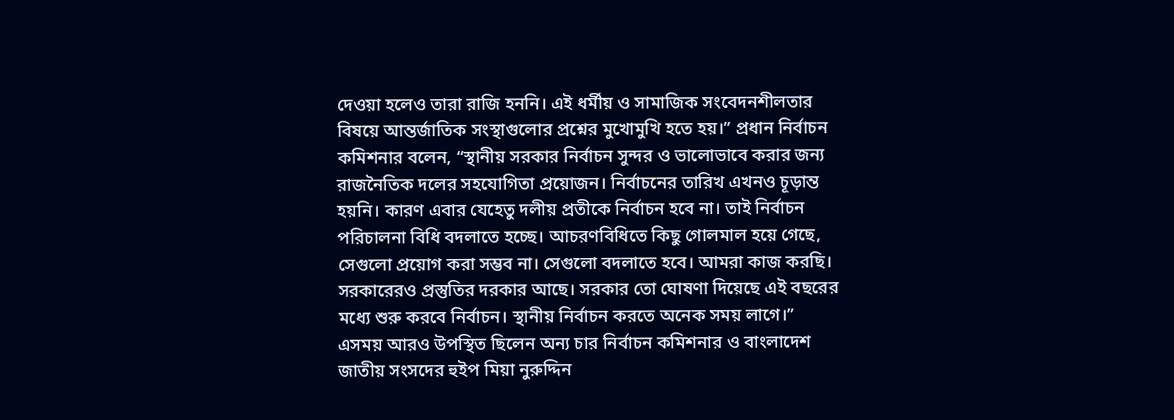দেওয়া হলেও তারা রাজি হননি। এই ধর্মীয় ও সামাজিক সংবেদনশীলতার বিষয়ে আন্তর্জাতিক সংস্থাগুলোর প্রশ্নের মুখোমুখি হতে হয়।” প্রধান নির্বাচন কমিশনার বলেন, “স্থানীয় সরকার নির্বাচন সুন্দর ও ভালোভাবে করার জন্য রাজনৈতিক দলের সহযোগিতা প্রয়োজন। নির্বাচনের তারিখ এখনও চূড়ান্ত হয়নি। কারণ এবার যেহেতু দলীয় প্রতীকে নির্বাচন হবে না। তাই নির্বাচন পরিচালনা বিধি বদলাতে হচ্ছে। আচরণবিধিতে কিছু গোলমাল হয়ে গেছে, সেগুলো প্রয়োগ করা সম্ভব না। সেগুলো বদলাতে হবে। আমরা কাজ করছি। সরকারেরও প্রস্তুতির দরকার আছে। সরকার তো ঘোষণা দিয়েছে এই বছরের মধ্যে শুরু করবে নির্বাচন। স্থানীয় নির্বাচন করতে অনেক সময় লাগে।” এসময় আরও উপস্থিত ছিলেন অন্য চার নির্বাচন কমিশনার ও বাংলাদেশ জাতীয় সংসদের হুইপ মিয়া নুরুদ্দিন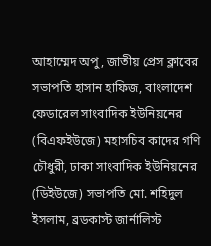আহাম্মেদ অপু, জাতীয় প্রেস ক্লাবের সভাপতি হাসান হাফিজ, বাংলাদেশ ফেডারেল সাংবাদিক ইউনিয়নের (বিএফইউজে) মহাসচিব কাদের গণি চৌধুরী, ঢাকা সাংবাদিক ইউনিয়নের (ডিইউজে) সভাপতি মো. শহিদুল ইসলাম, ব্রডকাস্ট জার্নালিস্ট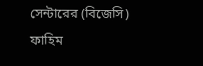সেন্টারের (বিজেসি) ফাহিম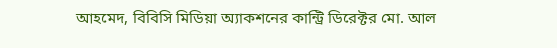আহমেদ, বিবিসি মিডিয়া অ্যাকশনের কান্ট্রি ডিরেক্টর মো. আল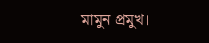মামুন প্রমুখ।